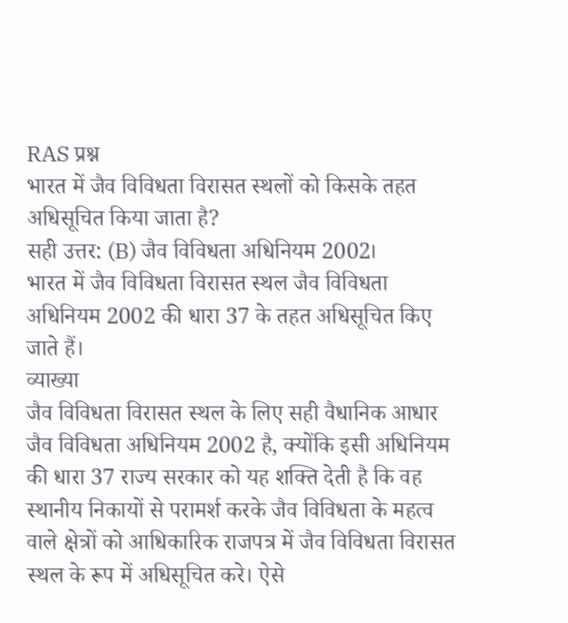RAS प्रश्न
भारत में जैव विविधता विरासत स्थलों को किसके तहत अधिसूचित किया जाता है?
सही उत्तर: (B) जैव विविधता अधिनियम 2002।
भारत में जैव विविधता विरासत स्थल जैव विविधता अधिनियम 2002 की धारा 37 के तहत अधिसूचित किए जाते हैं।
व्याख्या
जैव विविधता विरासत स्थल के लिए सही वैधानिक आधार जैव विविधता अधिनियम 2002 है, क्योंकि इसी अधिनियम की धारा 37 राज्य सरकार को यह शक्ति देती है कि वह स्थानीय निकायों से परामर्श करके जैव विविधता के महत्व वाले क्षेत्रों को आधिकारिक राजपत्र में जैव विविधता विरासत स्थल के रूप में अधिसूचित करे। ऐसे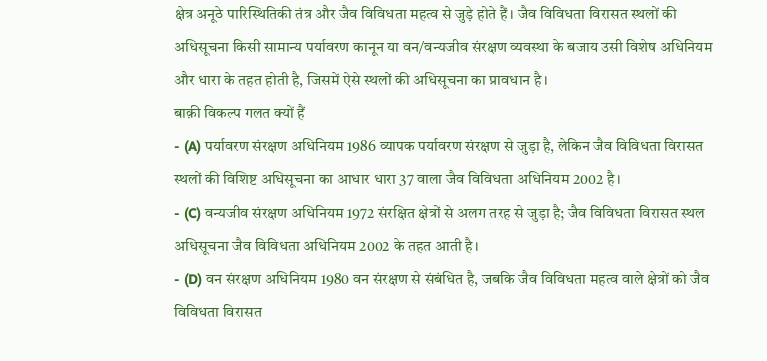क्षेत्र अनूठे पारिस्थितिकी तंत्र और जैव विविधता महत्व से जुड़े होते हैं। जैव विविधता विरासत स्थलों की अधिसूचना किसी सामान्य पर्यावरण कानून या वन/वन्यजीव संरक्षण व्यवस्था के बजाय उसी विशेष अधिनियम और धारा के तहत होती है, जिसमें ऐसे स्थलों की अधिसूचना का प्रावधान है।
बाक़ी विकल्प गलत क्यों हैं
- (A) पर्यावरण संरक्षण अधिनियम 1986 व्यापक पर्यावरण संरक्षण से जुड़ा है, लेकिन जैव विविधता विरासत स्थलों की विशिष्ट अधिसूचना का आधार धारा 37 वाला जैव विविधता अधिनियम 2002 है।
- (C) वन्यजीव संरक्षण अधिनियम 1972 संरक्षित क्षेत्रों से अलग तरह से जुड़ा है; जैव विविधता विरासत स्थल अधिसूचना जैव विविधता अधिनियम 2002 के तहत आती है।
- (D) वन संरक्षण अधिनियम 1980 वन संरक्षण से संबंधित है, जबकि जैव विविधता महत्व वाले क्षेत्रों को जैव विविधता विरासत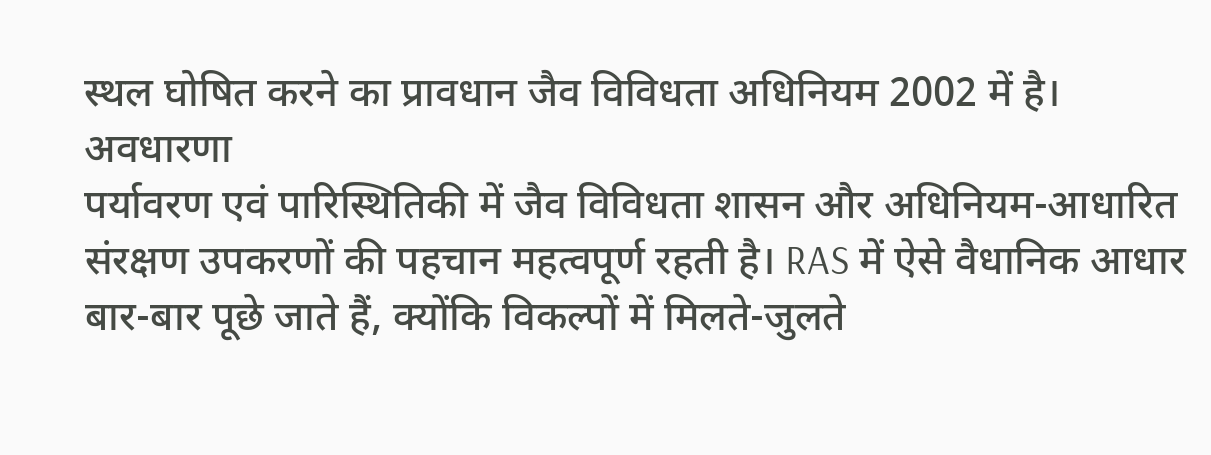स्थल घोषित करने का प्रावधान जैव विविधता अधिनियम 2002 में है।
अवधारणा
पर्यावरण एवं पारिस्थितिकी में जैव विविधता शासन और अधिनियम-आधारित संरक्षण उपकरणों की पहचान महत्वपूर्ण रहती है। RAS में ऐसे वैधानिक आधार बार-बार पूछे जाते हैं, क्योंकि विकल्पों में मिलते-जुलते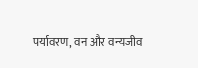पर्यावरण, वन और वन्यजीव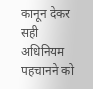कानून देकर सही अधिनियम पहचानने को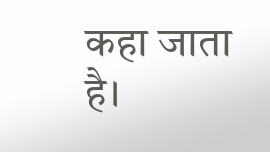कहा जाता है।